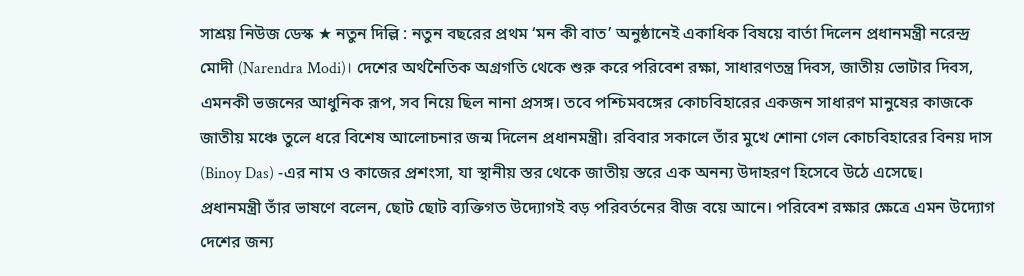সাশ্রয় নিউজ ডেস্ক ★ নতুন দিল্লি : নতুন বছরের প্রথম ‘মন কী বাত’ অনুষ্ঠানেই একাধিক বিষয়ে বার্তা দিলেন প্রধানমন্ত্রী নরেন্দ্র মোদী (Narendra Modi)। দেশের অর্থনৈতিক অগ্রগতি থেকে শুরু করে পরিবেশ রক্ষা, সাধারণতন্ত্র দিবস, জাতীয় ভোটার দিবস, এমনকী ভজনের আধুনিক রূপ, সব নিয়ে ছিল নানা প্রসঙ্গ। তবে পশ্চিমবঙ্গের কোচবিহারের একজন সাধারণ মানুষের কাজকে জাতীয় মঞ্চে তুলে ধরে বিশেষ আলোচনার জন্ম দিলেন প্রধানমন্ত্রী। রবিবার সকালে তাঁর মুখে শোনা গেল কোচবিহারের বিনয় দাস (Binoy Das) -এর নাম ও কাজের প্রশংসা, যা স্থানীয় স্তর থেকে জাতীয় স্তরে এক অনন্য উদাহরণ হিসেবে উঠে এসেছে।
প্রধানমন্ত্রী তাঁর ভাষণে বলেন, ছোট ছোট ব্যক্তিগত উদ্যোগই বড় পরিবর্তনের বীজ বয়ে আনে। পরিবেশ রক্ষার ক্ষেত্রে এমন উদ্যোগ দেশের জন্য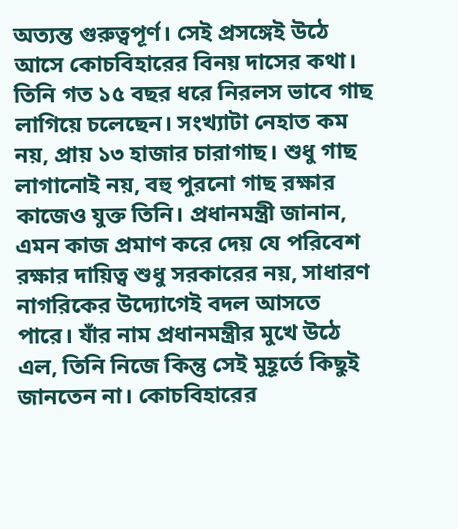অত্যন্ত গুরুত্বপূর্ণ। সেই প্রসঙ্গেই উঠে আসে কোচবিহারের বিনয় দাসের কথা। তিনি গত ১৫ বছর ধরে নিরলস ভাবে গাছ লাগিয়ে চলেছেন। সংখ্যাটা নেহাত কম নয়, প্রায় ১৩ হাজার চারাগাছ। শুধু গাছ লাগানোই নয়, বহু পুরনো গাছ রক্ষার কাজেও যুক্ত তিনি। প্রধানমন্ত্রী জানান, এমন কাজ প্রমাণ করে দেয় যে পরিবেশ রক্ষার দায়িত্ব শুধু সরকারের নয়, সাধারণ নাগরিকের উদ্যোগেই বদল আসতে পারে। যাঁর নাম প্রধানমন্ত্রীর মুখে উঠে এল, তিনি নিজে কিন্তু সেই মুহূর্তে কিছুই জানতেন না। কোচবিহারের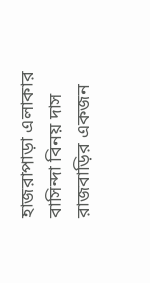হাজরাপাড়া এলাকার বাসিন্দা বিনয় দাস রাজবাড়ির একজন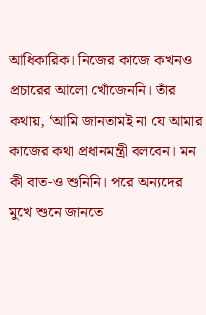আধিকারিক। নিজের কাজে কখনও প্রচারের আলো খোঁজেননি। তাঁর কথায়, ‘আমি জানতামই না যে আমার কাজের কথা প্রধানমন্ত্রী বলবেন। মন কী বাত-ও শুনিনি। পরে অন্যদের মুখে শুনে জানতে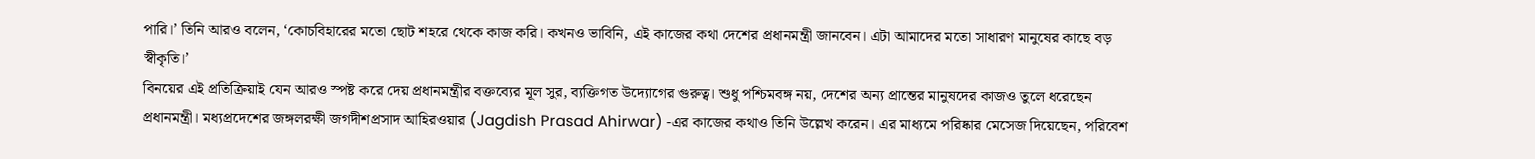পারি।’ তিনি আরও বলেন, ‘কোচবিহারের মতো ছোট শহরে থেকে কাজ করি। কখনও ভাবিনি, এই কাজের কথা দেশের প্রধানমন্ত্রী জানবেন। এটা আমাদের মতো সাধারণ মানুষের কাছে বড় স্বীকৃতি।’
বিনয়ের এই প্রতিক্রিয়াই যেন আরও স্পষ্ট করে দেয় প্রধানমন্ত্রীর বক্তব্যের মূল সুর, ব্যক্তিগত উদ্যোগের গুরুত্ব। শুধু পশ্চিমবঙ্গ নয়, দেশের অন্য প্রান্তের মানুষদের কাজও তুলে ধরেছেন প্রধানমন্ত্রী। মধ্যপ্রদেশের জঙ্গলরক্ষী জগদীশপ্রসাদ আহিরওয়ার (Jagdish Prasad Ahirwar) -এর কাজের কথাও তিনি উল্লেখ করেন। এর মাধ্যমে পরিষ্কার মেসেজ দিয়েছেন, পরিবেশ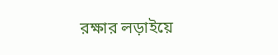রক্ষার লড়াইয়ে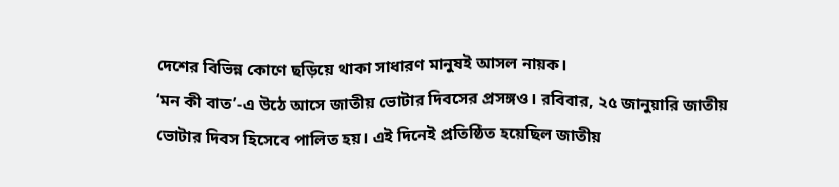দেশের বিভিন্ন কোণে ছড়িয়ে থাকা সাধারণ মানুষই আসল নায়ক।
‘মন কী বাত’-এ উঠে আসে জাতীয় ভোটার দিবসের প্রসঙ্গও। রবিবার, ২৫ জানুয়ারি জাতীয় ভোটার দিবস হিসেবে পালিত হয়। এই দিনেই প্রতিষ্ঠিত হয়েছিল জাতীয়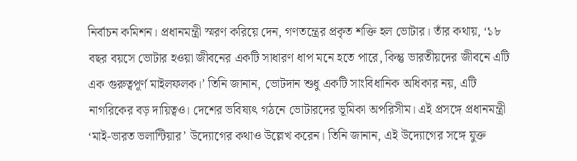নির্বাচন কমিশন। প্রধানমন্ত্রী স্মরণ করিয়ে দেন, গণতন্ত্রের প্রকৃত শক্তি হল ভোটার। তাঁর কথায়, ‘১৮ বছর বয়সে ভোটার হওয়া জীবনের একটি সাধারণ ধাপ মনে হতে পারে, কিন্তু ভারতীয়দের জীবনে এটি এক গুরুত্বপূর্ণ মাইলফলক।’ তিনি জানান, ভোটদান শুধু একটি সাংবিধানিক অধিকার নয়, এটি নাগরিকের বড় দায়িত্বও। দেশের ভবিষ্যৎ গঠনে ভোটারদের ভূমিকা অপরিসীম। এই প্রসঙ্গে প্রধানমন্ত্রী ‘মাই-ভারত ভলান্টিয়ার’ উদ্যোগের কথাও উল্লেখ করেন। তিনি জানান, এই উদ্যোগের সঙ্গে যুক্ত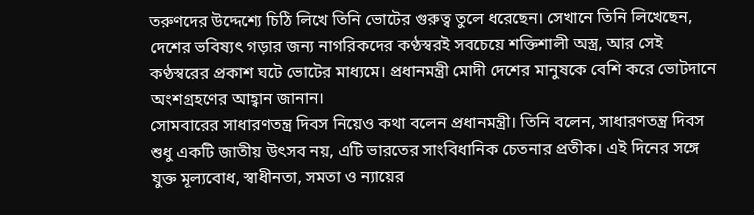তরুণদের উদ্দেশ্যে চিঠি লিখে তিনি ভোটের গুরুত্ব তুলে ধরেছেন। সেখানে তিনি লিখেছেন, দেশের ভবিষ্যৎ গড়ার জন্য নাগরিকদের কণ্ঠস্বরই সবচেয়ে শক্তিশালী অস্ত্র, আর সেই কণ্ঠস্বরের প্রকাশ ঘটে ভোটের মাধ্যমে। প্রধানমন্ত্রী মোদী দেশের মানুষকে বেশি করে ভোটদানে অংশগ্রহণের আহ্বান জানান।
সোমবারের সাধারণতন্ত্র দিবস নিয়েও কথা বলেন প্রধানমন্ত্রী। তিনি বলেন, সাধারণতন্ত্র দিবস শুধু একটি জাতীয় উৎসব নয়, এটি ভারতের সাংবিধানিক চেতনার প্রতীক। এই দিনের সঙ্গে যুক্ত মূল্যবোধ, স্বাধীনতা, সমতা ও ন্যায়ের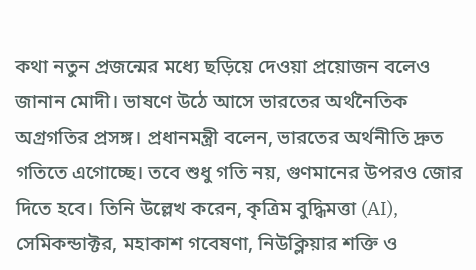কথা নতুন প্রজন্মের মধ্যে ছড়িয়ে দেওয়া প্রয়োজন বলেও জানান মোদী। ভাষণে উঠে আসে ভারতের অর্থনৈতিক অগ্রগতির প্রসঙ্গ। প্রধানমন্ত্রী বলেন, ভারতের অর্থনীতি দ্রুত গতিতে এগোচ্ছে। তবে শুধু গতি নয়, গুণমানের উপরও জোর দিতে হবে। তিনি উল্লেখ করেন, কৃত্রিম বুদ্ধিমত্তা (AI), সেমিকন্ডাক্টর, মহাকাশ গবেষণা, নিউক্লিয়ার শক্তি ও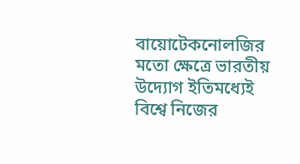বায়োটেকনোলজির মতো ক্ষেত্রে ভারতীয় উদ্যোগ ইতিমধ্যেই বিশ্বে নিজের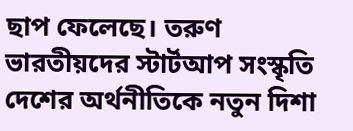ছাপ ফেলেছে। তরুণ ভারতীয়দের স্টার্টআপ সংস্কৃতি দেশের অর্থনীতিকে নতুন দিশা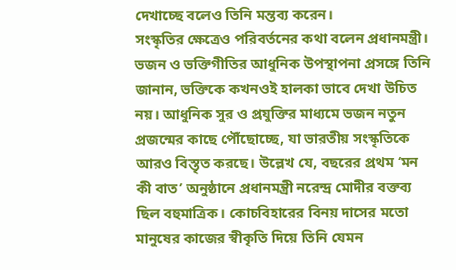দেখাচ্ছে বলেও তিনি মন্তব্য করেন।
সংস্কৃতির ক্ষেত্রেও পরিবর্তনের কথা বলেন প্রধানমন্ত্রী। ভজন ও ভক্তিগীতির আধুনিক উপস্থাপনা প্রসঙ্গে তিনি জানান, ভক্তিকে কখনওই হালকা ভাবে দেখা উচিত নয়। আধুনিক সুর ও প্রযুক্তির মাধ্যমে ভজন নতুন প্রজন্মের কাছে পৌঁছোচ্ছে, যা ভারতীয় সংস্কৃতিকে আরও বিস্তৃত করছে। উল্লেখ যে, বছরের প্রথম ‘মন কী বাত’ অনুষ্ঠানে প্রধানমন্ত্রী নরেন্দ্র মোদীর বক্তব্য ছিল বহুমাত্রিক। কোচবিহারের বিনয় দাসের মতো মানুষের কাজের স্বীকৃতি দিয়ে তিনি যেমন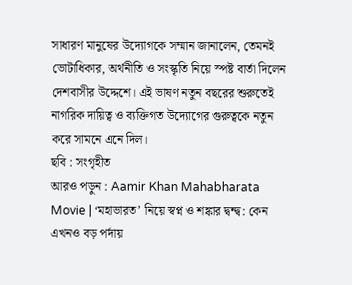সাধারণ মানুষের উদ্যোগকে সম্মান জানালেন, তেমনই ভোটাধিকার, অর্থনীতি ও সংস্কৃতি নিয়ে স্পষ্ট বার্তা দিলেন দেশবাসীর উদ্দেশে। এই ভাষণ নতুন বছরের শুরুতেই নাগরিক দায়িত্ব ও ব্যক্তিগত উদ্যোগের গুরুত্বকে নতুন করে সামনে এনে দিল।
ছবি : সংগৃহীত
আরও পড়ুন : Aamir Khan Mahabharata Movie | ‘মহাভারত’ নিয়ে স্বপ্ন ও শঙ্কার দ্বন্দ্ব: কেন এখনও বড় পর্দায়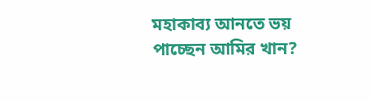মহাকাব্য আনতে ভয় পাচ্ছেন আমির খান?